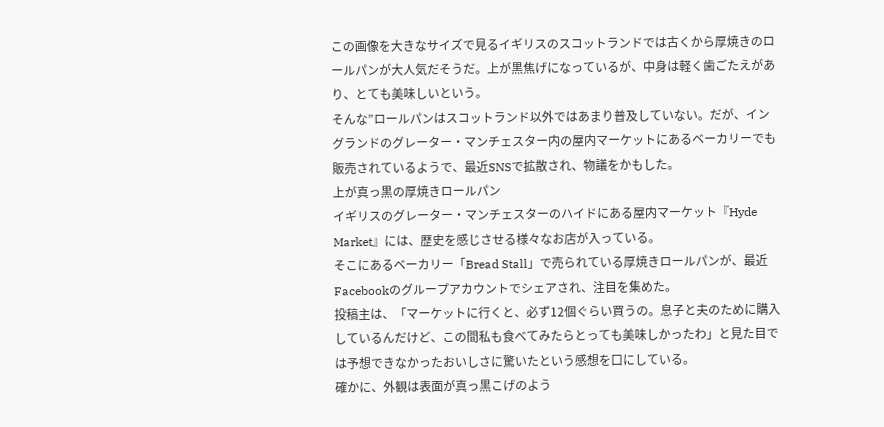この画像を大きなサイズで見るイギリスのスコットランドでは古くから厚焼きのロールパンが大人気だそうだ。上が黒焦げになっているが、中身は軽く歯ごたえがあり、とても美味しいという。
そんな”ロールパンはスコットランド以外ではあまり普及していない。だが、イングランドのグレーター・マンチェスター内の屋内マーケットにあるベーカリーでも販売されているようで、最近SNSで拡散され、物議をかもした。
上が真っ黒の厚焼きロールパン
イギリスのグレーター・マンチェスターのハイドにある屋内マーケット『Hyde Market』には、歴史を感じさせる様々なお店が入っている。
そこにあるベーカリー「Bread Stall」で売られている厚焼きロールパンが、最近Facebookのグループアカウントでシェアされ、注目を集めた。
投稿主は、「マーケットに行くと、必ず12個ぐらい買うの。息子と夫のために購入しているんだけど、この間私も食べてみたらとっても美味しかったわ」と見た目では予想できなかったおいしさに驚いたという感想を口にしている。
確かに、外観は表面が真っ黒こげのよう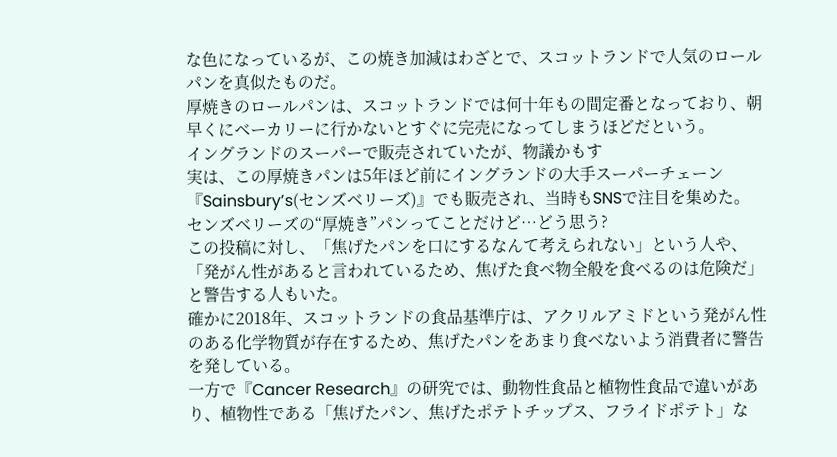な色になっているが、この焼き加減はわざとで、スコットランドで人気のロールパンを真似たものだ。
厚焼きのロールパンは、スコットランドでは何十年もの間定番となっており、朝早くにベーカリーに行かないとすぐに完売になってしまうほどだという。
イングランドのスーパーで販売されていたが、物議かもす
実は、この厚焼きパンは5年ほど前にイングランドの大手スーパーチェーン『Sainsbury’s(センズベリーズ)』でも販売され、当時もSNSで注目を集めた。
センズベリーズの“厚焼き”パンってことだけど…どう思う?
この投稿に対し、「焦げたパンを口にするなんて考えられない」という人や、「発がん性があると言われているため、焦げた食べ物全般を食べるのは危険だ」と警告する人もいた。
確かに2018年、スコットランドの食品基準庁は、アクリルアミドという発がん性のある化学物質が存在するため、焦げたパンをあまり食べないよう消費者に警告を発している。
一方で『Cancer Research』の研究では、動物性食品と植物性食品で違いがあり、植物性である「焦げたパン、焦げたポテトチップス、フライドポテト」な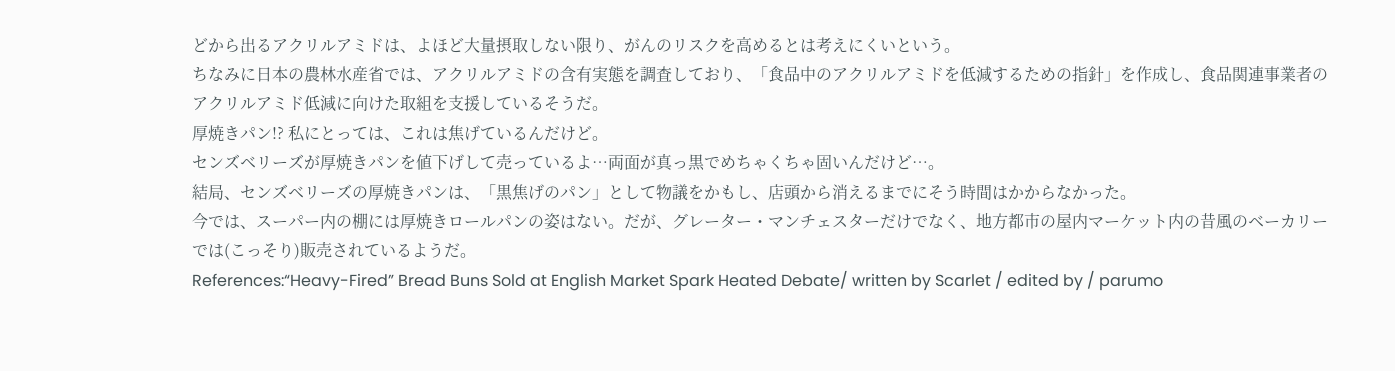どから出るアクリルアミドは、よほど大量摂取しない限り、がんのリスクを高めるとは考えにくいという。
ちなみに日本の農林水産省では、アクリルアミドの含有実態を調査しており、「食品中のアクリルアミドを低減するための指針」を作成し、食品関連事業者のアクリルアミド低減に向けた取組を支援しているそうだ。
厚焼きパン!? 私にとっては、これは焦げているんだけど。
センズベリーズが厚焼きパンを値下げして売っているよ…両面が真っ黒でめちゃくちゃ固いんだけど…。
結局、センズベリーズの厚焼きパンは、「黒焦げのパン」として物議をかもし、店頭から消えるまでにそう時間はかからなかった。
今では、スーパー内の棚には厚焼きロールパンの姿はない。だが、グレーター・マンチェスターだけでなく、地方都市の屋内マーケット内の昔風のベーカリーでは(こっそり)販売されているようだ。
References:“Heavy-Fired” Bread Buns Sold at English Market Spark Heated Debate/ written by Scarlet / edited by / parumo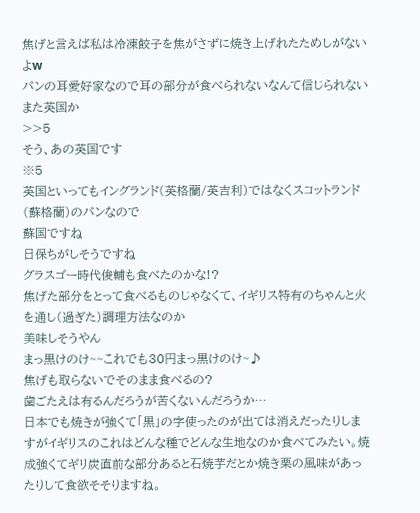焦げと言えば私は冷凍餃子を焦がさずに焼き上げれたためしがないよw
パンの耳愛好家なので耳の部分が食べられないなんて信じられない
また英国か
>>5
そう、あの英国です
※5
英国といってもイングランド(英格蘭/英吉利)ではなくスコットランド(蘇格蘭)のパンなので
蘇国ですね
日保ちがしそうですね
グラスゴー時代俊輔も食べたのかな!?
焦げた部分をとって食べるものじゃなくて、イギリス特有のちゃんと火を通し(過ぎた)調理方法なのか
美味しそうやん
まっ黒けのけ~~これでも30円まっ黒けのけ~♪
焦げも取らないでそのまま食べるの?
歯ごたえは有るんだろうが苦くないんだろうか…
日本でも焼きが強くて「黒」の字使ったのが出ては消えだったりしますがイギリスのこれはどんな種でどんな生地なのか食べてみたい。焼成強くてギリ炭直前な部分あると石焼芋だとか焼き栗の風味があったりして食欲そそりますね。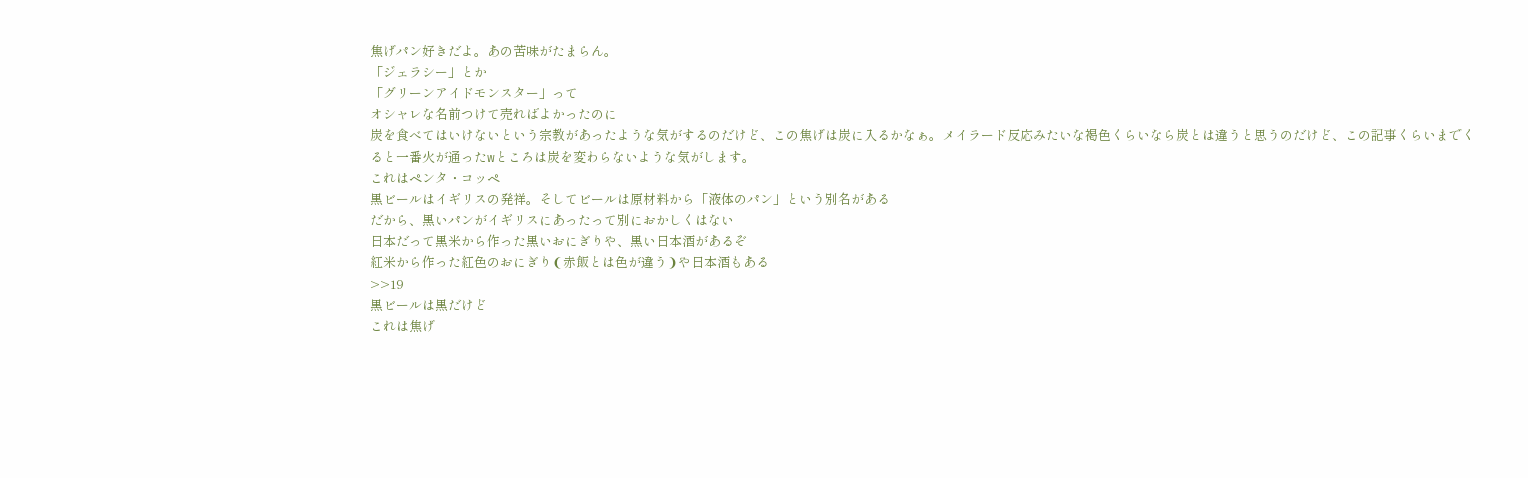焦げパン好きだよ。あの苦味がたまらん。
「ジェラシー」とか
「グリーンアイドモンスター」って
オシャレな名前つけて売ればよかったのに
炭を食べてはいけないという宗教があったような気がするのだけど、この焦げは炭に入るかなぁ。メイラード反応みたいな褐色くらいなら炭とは違うと思うのだけど、この記事くらいまでくると一番火が通ったwところは炭を変わらないような気がします。
これはペンタ・コッペ
黒ビールはイギリスの発祥。そしてビールは原材料から「液体のパン」という別名がある
だから、黒いパンがイギリスにあったって別におかしくはない
日本だって黒米から作った黒いおにぎりや、黒い日本酒があるぞ
紅米から作った紅色のおにぎり❨赤飯とは色が違う❩や日本酒もある
>>19
黒ビールは黒だけど
これは焦げ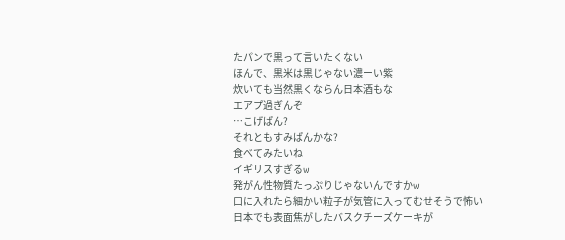たパンで黒って言いたくない
ほんで、黒米は黒じゃない濃ーい紫
炊いても当然黒くならん日本酒もな
エアプ過ぎんぞ
…こげぱん?
それともすみぱんかな?
食べてみたいね
イギリスすぎるw
発がん性物質たっぷりじゃないんですかw
口に入れたら細かい粒子が気管に入ってむせそうで怖い
日本でも表面焦がしたバスクチーズケーキが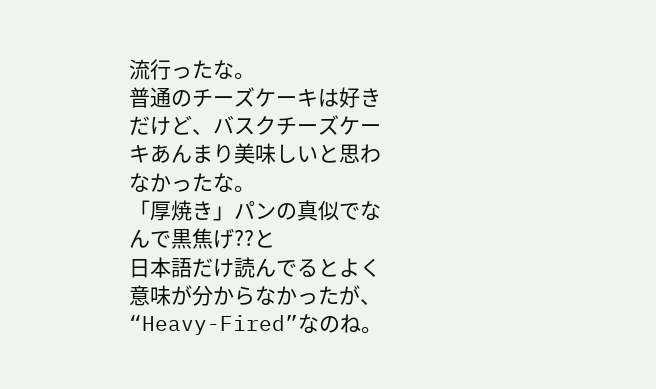流行ったな。
普通のチーズケーキは好きだけど、バスクチーズケーキあんまり美味しいと思わなかったな。
「厚焼き」パンの真似でなんで黒焦げ??と
日本語だけ読んでるとよく意味が分からなかったが、
“Heavy-Fired”なのね。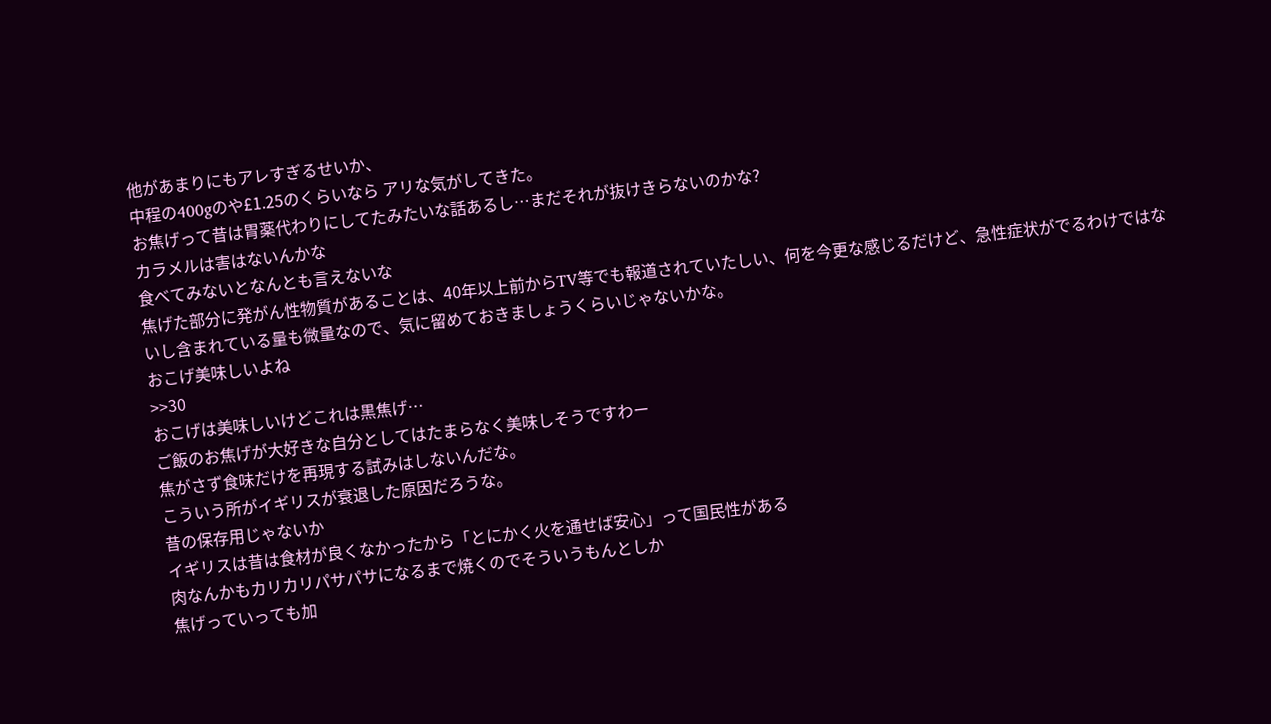他があまりにもアレすぎるせいか、
中程の400gのや£1.25のくらいなら アリな気がしてきた。
お焦げって昔は胃薬代わりにしてたみたいな話あるし…まだそれが抜けきらないのかな?
カラメルは害はないんかな
食べてみないとなんとも言えないな
焦げた部分に発がん性物質があることは、40年以上前からTV等でも報道されていたしい、何を今更な感じるだけど、急性症状がでるわけではないし含まれている量も微量なので、気に留めておきましょうくらいじゃないかな。
おこげ美味しいよね
>>30
おこげは美味しいけどこれは黒焦げ…
ご飯のお焦げが大好きな自分としてはたまらなく美味しそうですわー
焦がさず食味だけを再現する試みはしないんだな。
こういう所がイギリスが衰退した原因だろうな。
昔の保存用じゃないか
イギリスは昔は食材が良くなかったから「とにかく火を通せば安心」って国民性がある
肉なんかもカリカリパサパサになるまで焼くのでそういうもんとしか
焦げっていっても加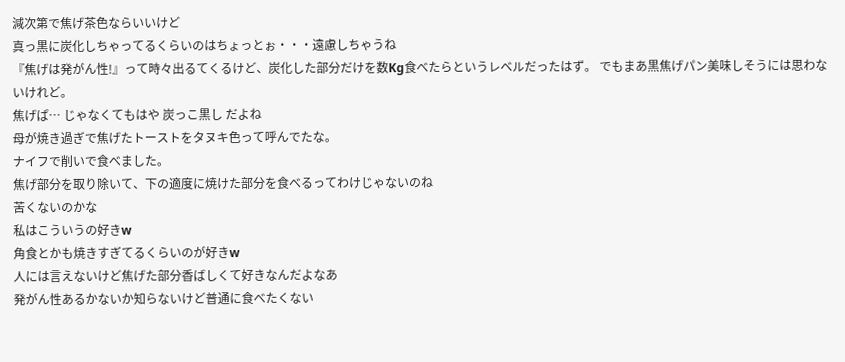減次第で焦げ茶色ならいいけど
真っ黒に炭化しちゃってるくらいのはちょっとぉ・・・遠慮しちゃうね
『焦げは発がん性!』って時々出るてくるけど、炭化した部分だけを数Kg食べたらというレベルだったはず。 でもまあ黒焦げパン美味しそうには思わないけれど。
焦げぱ… じゃなくてもはや 炭っこ黒し だよね
母が焼き過ぎで焦げたトーストをタヌキ色って呼んでたな。
ナイフで削いで食べました。
焦げ部分を取り除いて、下の適度に焼けた部分を食べるってわけじゃないのね
苦くないのかな
私はこういうの好きw
角食とかも焼きすぎてるくらいのが好きw
人には言えないけど焦げた部分香ばしくて好きなんだよなあ
発がん性あるかないか知らないけど普通に食べたくない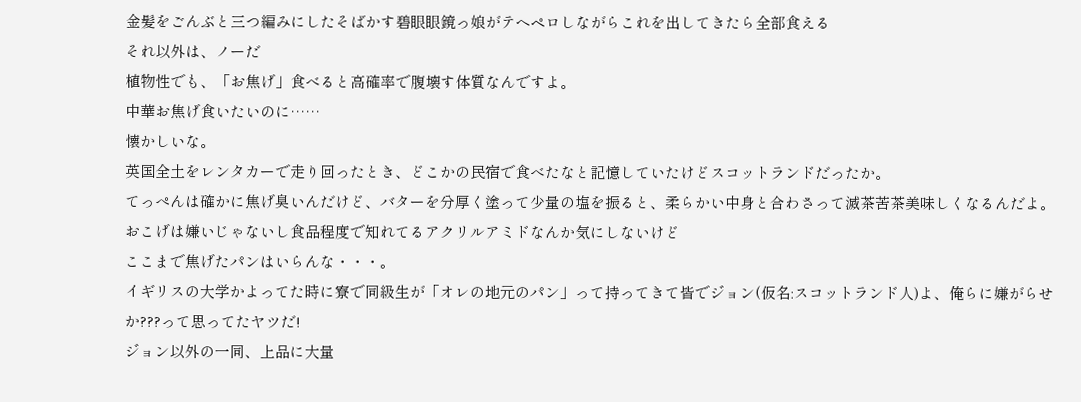金髪をごんぶと三つ編みにしたそばかす碧眼眼鏡っ娘がテヘペロしながらこれを出してきたら全部食える
それ以外は、ノーだ
植物性でも、「お焦げ」食べると高確率で腹壊す体質なんですよ。
中華お焦げ食いたいのに……
懐かしいな。
英国全土をレンタカーで走り回ったとき、どこかの民宿で食べたなと記憶していたけどスコットランドだったか。
てっぺんは確かに焦げ臭いんだけど、バターを分厚く塗って少量の塩を振ると、柔らかい中身と合わさって滅茶苦茶美味しくなるんだよ。
おこげは嫌いじゃないし食品程度で知れてるアクリルアミドなんか気にしないけど
ここまで焦げたパンはいらんな・・・。
イギリスの大学かよってた時に寮で同級生が「オレの地元のパン」って持ってきて皆でジョン(仮名:スコットランド人)よ、俺らに嫌がらせか???って思ってたヤツだ!
ジョン以外の一同、上品に大量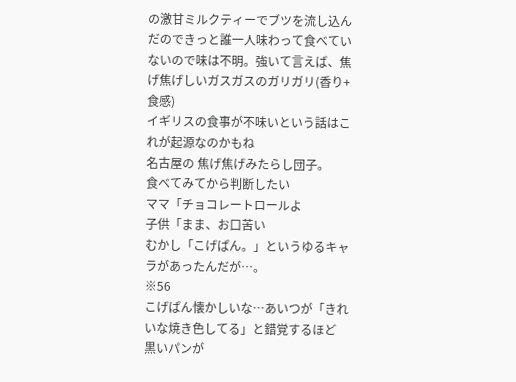の激甘ミルクティーでブツを流し込んだのできっと誰一人味わって食べていないので味は不明。強いて言えば、焦げ焦げしいガスガスのガリガリ(香り+食感)
イギリスの食事が不味いという話はこれが起源なのかもね
名古屋の 焦げ焦げみたらし団子。
食べてみてから判断したい
ママ「チョコレートロールよ
子供「まま、お口苦い
むかし「こげぱん。」というゆるキャラがあったんだが…。
※56
こげぱん懐かしいな…あいつが「きれいな焼き色してる」と錯覚するほど
黒いパンが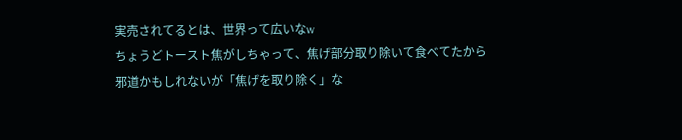実売されてるとは、世界って広いなw
ちょうどトースト焦がしちゃって、焦げ部分取り除いて食べてたから
邪道かもしれないが「焦げを取り除く」な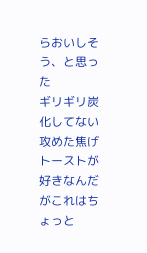らおいしそう、と思った
ギリギリ炭化してない攻めた焦げトーストが好きなんだがこれはちょっと